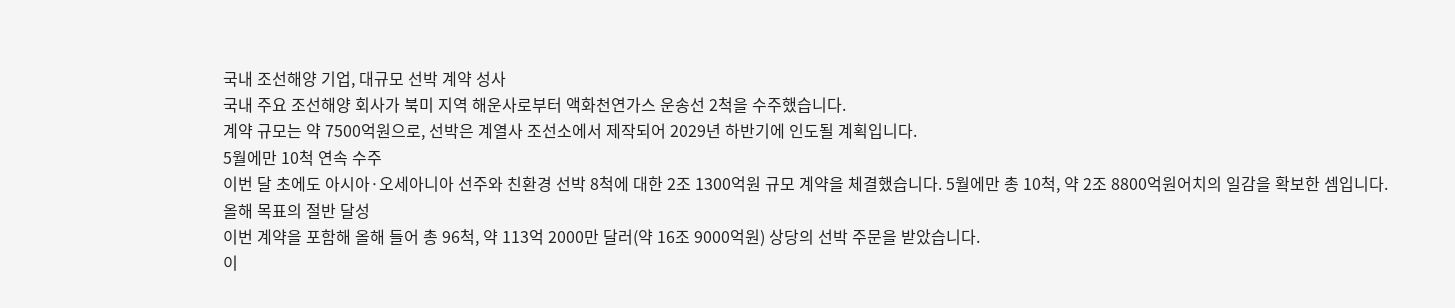국내 조선해양 기업, 대규모 선박 계약 성사
국내 주요 조선해양 회사가 북미 지역 해운사로부터 액화천연가스 운송선 2척을 수주했습니다.
계약 규모는 약 7500억원으로, 선박은 계열사 조선소에서 제작되어 2029년 하반기에 인도될 계획입니다.
5월에만 10척 연속 수주
이번 달 초에도 아시아·오세아니아 선주와 친환경 선박 8척에 대한 2조 1300억원 규모 계약을 체결했습니다. 5월에만 총 10척, 약 2조 8800억원어치의 일감을 확보한 셈입니다.
올해 목표의 절반 달성
이번 계약을 포함해 올해 들어 총 96척, 약 113억 2000만 달러(약 16조 9000억원) 상당의 선박 주문을 받았습니다.
이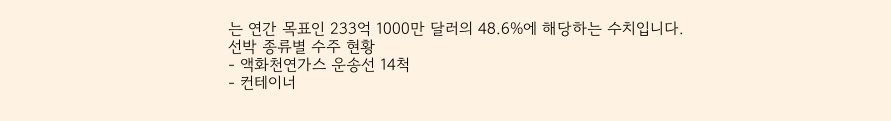는 연간 목표인 233억 1000만 달러의 48.6%에 해당하는 수치입니다.
선박 종류별 수주 현황
- 액화천연가스 운송선 14척
- 컨테이너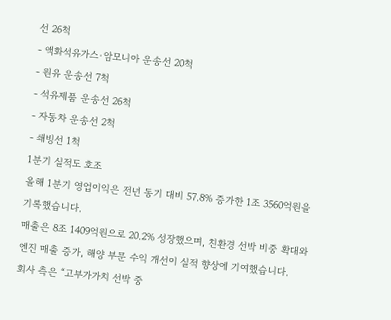선 26척
- 액화석유가스·암모니아 운송선 20척
- 원유 운송선 7척
- 석유제품 운송선 26척
- 자동차 운송선 2척
- 쇄빙선 1척
1분기 실적도 호조
올해 1분기 영업이익은 전년 동기 대비 57.8% 증가한 1조 3560억원을 기록했습니다.
매출은 8조 1409억원으로 20.2% 성장했으며, 친환경 선박 비중 확대와 엔진 매출 증가, 해양 부문 수익 개선이 실적 향상에 기여했습니다.
회사 측은 “고부가가치 선박 중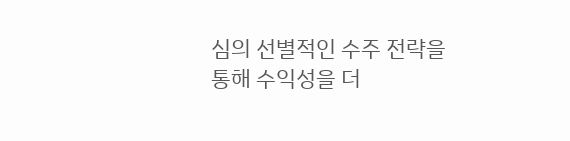심의 선별적인 수주 전략을 통해 수익성을 더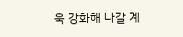욱 강화해 나갈 계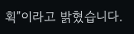획”이라고 밝혔습니다.